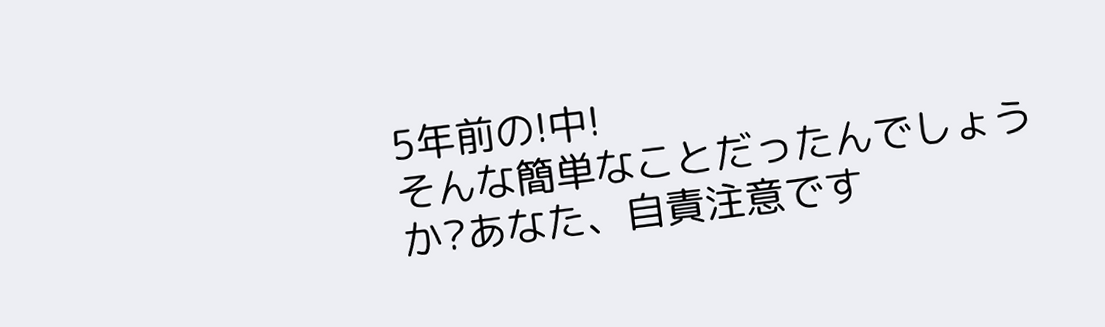5年前の!中!
そんな簡単なことだったんでしょうか?あなた、自責注意です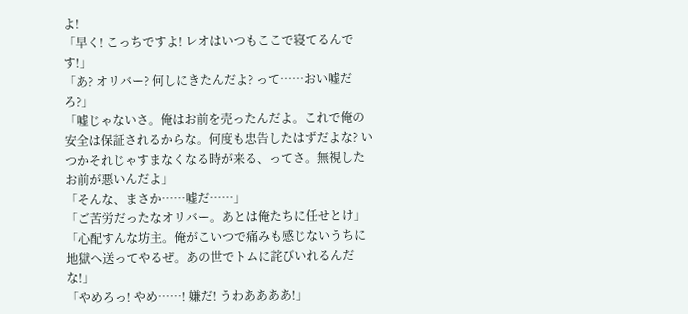よ!
「早く! こっちですよ! レオはいつもここで寝てるんです!」
「あ? オリバー? 何しにきたんだよ? って……おい嘘だろ?」
「嘘じゃないさ。俺はお前を売ったんだよ。これで俺の安全は保証されるからな。何度も忠告したはずだよな? いつかそれじゃすまなくなる時が来る、ってさ。無視したお前が悪いんだよ」
「そんな、まさか……嘘だ……」
「ご苦労だったなオリバー。あとは俺たちに任せとけ」
「心配すんな坊主。俺がこいつで痛みも感じないうちに地獄へ送ってやるぜ。あの世でトムに詫びいれるんだな!」
「やめろっ! やめ……! 嫌だ! うわああああ!」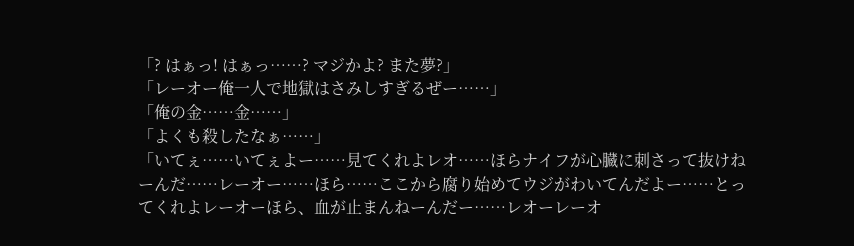「? はぁっ! はぁっ……? マジかよ? また夢?」
「レーオー俺一人で地獄はさみしすぎるぜー……」
「俺の金……金……」
「よくも殺したなぁ……」
「いてぇ……いてぇよー……見てくれよレオ……ほらナイフが心臓に刺さって抜けねーんだ……レーオー……ほら……ここから腐り始めてウジがわいてんだよー……とってくれよレーオーほら、血が止まんねーんだー……レオーレーオ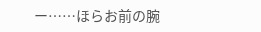ー……ほらお前の腕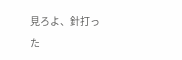見ろよ、針打った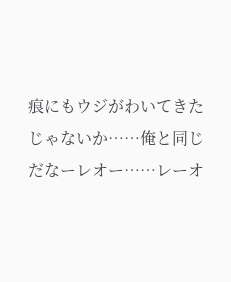痕にもウジがわいてきたじゃないか……俺と同じだなーレオー……レーオ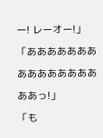ー! レーオー!」
「あああああああああああああああああっ!」
「も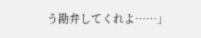う勘弁してくれよ……」